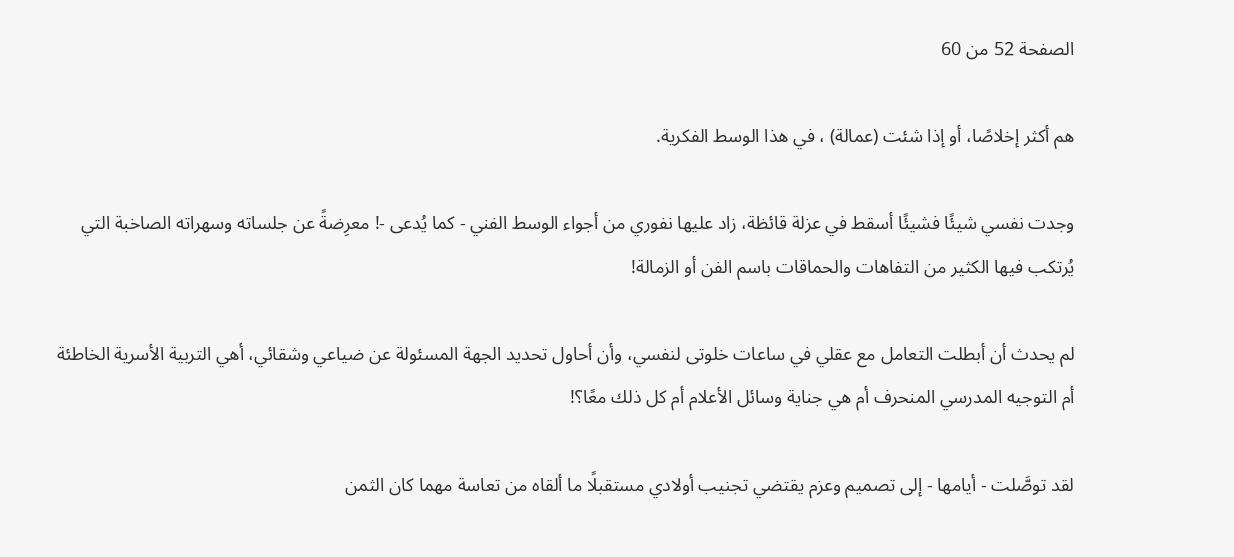الصفحة 52 من 60

هم أكثر إخلاصًا، أو إذا شئت (عمالة) ، في هذا الوسط الفكرية.

وجدت نفسي شيئًا فشيئًا أسقط في عزلة قائظة، زاد عليها نفوري من أجواء الوسط الفني - كما يُدعى -! معرِضةً عن جلساته وسهراته الصاخبة التي يُرتكب فيها الكثير من التفاهات والحماقات باسم الفن أو الزمالة!

لم يحدث أن أبطلت التعامل مع عقلي في ساعات خلوتى لنفسي، وأن أحاول تحديد الجهة المسئولة عن ضياعي وشقائي، أهي التربية الأسرية الخاطئة أم التوجيه المدرسي المنحرف أم هي جناية وسائل الأعلام أم كل ذلك معًا؟!

لقد توصَّلت - أيامها - إلى تصميم وعزم يقتضي تجنيب أولادي مستقبلًا ما ألقاه من تعاسة مهما كان الثمن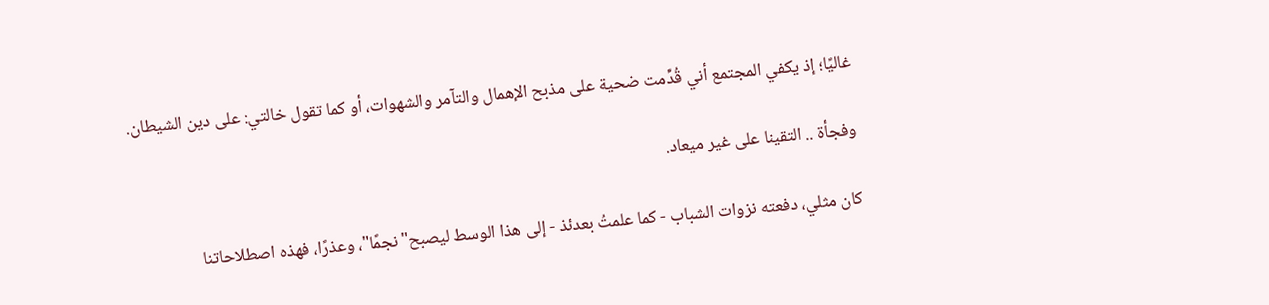غاليًا؛ إذ يكفي المجتمع أني قُدِّمت ضحية على مذبح الإهمال والتآمر والشهوات، أو كما تقول خالتي: على دين الشيطان.

وفجأة .. التقينا على غير ميعاد.

كان مثلي، دفعته نزوات الشباب - كما علمتُ بعدئذ - إلى هذا الوسط ليصبح"نجمًا"، وعذرًا، فهذه اصطلاحاتنا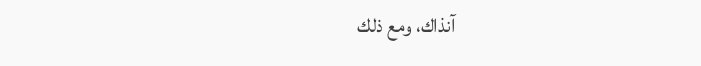آنذاك، ومع ذلك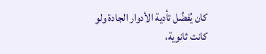كان يُفضِّل تأدية الأدوار الجادة ولو كانت ثانوية،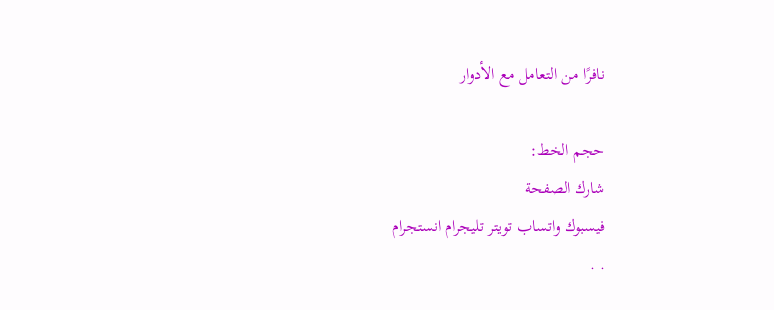نافرًا من التعامل مع الأدوار

حجم الخط:
شارك الصفحة
فيسبوك واتساب تويتر تليجرام انستجرام
. .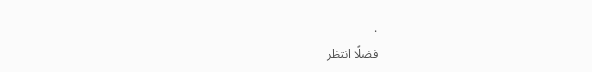.
فضلًا انتظر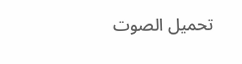تحميل الصوت